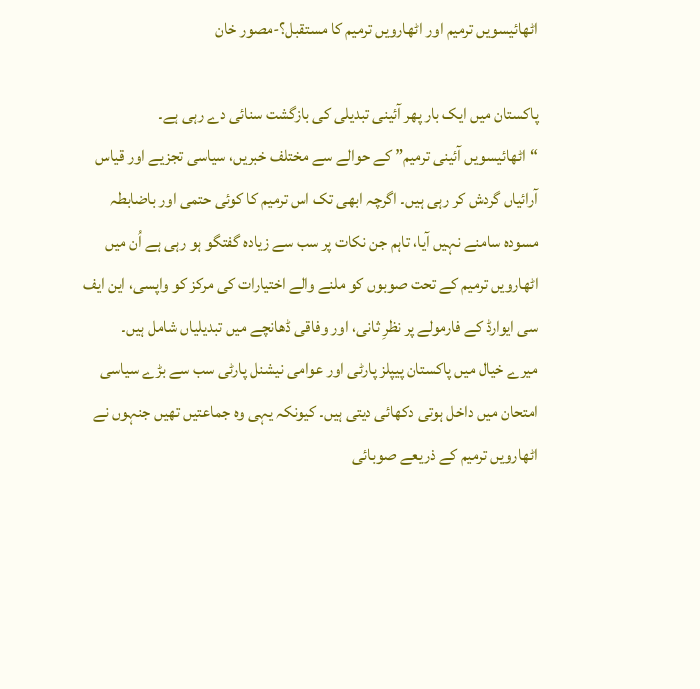اٹھائیسویں ترمیم اور اٹھارویں ترمیم کا مستقبل؟-مصور خان

پاکستان میں ایک بار پھر آئینی تبدیلی کی بازگشت سنائی دے رہی ہے۔ “اٹھائیسویں آئینی ترمیم” کے حوالے سے مختلف خبریں، سیاسی تجزیے اور قیاس آرائیاں گردش کر رہی ہیں۔ اگرچہ ابھی تک اس ترمیم کا کوئی حتمی اور باضابطہ مسودہ سامنے نہیں آیا، تاہم جن نکات پر سب سے زیادہ گفتگو ہو رہی ہے اُن میں اٹھارویں ترمیم کے تحت صوبوں کو ملنے والے اختیارات کی مرکز کو واپسی، این ایف سی ایوارڈ کے فارمولے پر نظرِ ثانی، اور وفاقی ڈھانچے میں تبدیلیاں شامل ہیں۔
میرے خیال میں پاکستان پیپلز پارٹی اور عوامی نیشنل پارٹی سب سے بڑے سیاسی امتحان میں داخل ہوتی دکھائی دیتی ہیں۔ کیونکہ یہی وہ جماعتیں تھیں جنہوں نے اٹھارویں ترمیم کے ذریعے صوبائی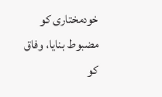خودمختاری کو مضبوط بنایا، وفاق کو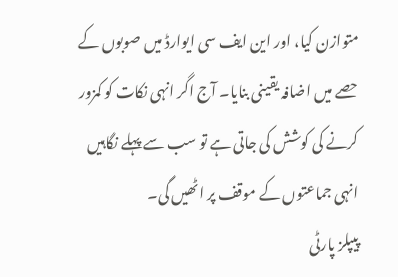متوازن کیا، اور این ایف سی ایوارڈ میں صوبوں کے حصے میں اضافہ یقینی بنایا۔ آج اگر انہی نکات کو کمزور کرنے کی کوشش کی جاتی ہے تو سب سے پہلے نگاہیں انہی جماعتوں کے موقف پر اٹھیں گی۔
پیپلز پارٹی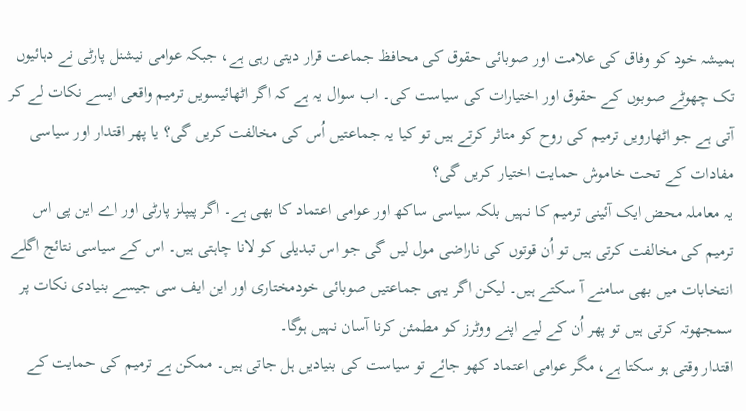ہمیشہ خود کو وفاق کی علامت اور صوبائی حقوق کی محافظ جماعت قرار دیتی رہی ہے، جبکہ عوامی نیشنل پارٹی نے دہائیوں تک چھوٹے صوبوں کے حقوق اور اختیارات کی سیاست کی۔ اب سوال یہ ہے کہ اگر اٹھائیسویں ترمیم واقعی ایسے نکات لے کر آتی ہے جو اٹھارویں ترمیم کی روح کو متاثر کرتے ہیں تو کیا یہ جماعتیں اُس کی مخالفت کریں گی؟ یا پھر اقتدار اور سیاسی مفادات کے تحت خاموش حمایت اختیار کریں گی؟
یہ معاملہ محض ایک آئینی ترمیم کا نہیں بلکہ سیاسی ساکھ اور عوامی اعتماد کا بھی ہے۔ اگر پیپلز پارٹی اور اے این پی اس ترمیم کی مخالفت کرتی ہیں تو اُن قوتوں کی ناراضی مول لیں گی جو اس تبدیلی کو لانا چاہتی ہیں۔ اس کے سیاسی نتائج اگلے انتخابات میں بھی سامنے آ سکتے ہیں۔ لیکن اگر یہی جماعتیں صوبائی خودمختاری اور این ایف سی جیسے بنیادی نکات پر سمجھوتہ کرتی ہیں تو پھر اُن کے لیے اپنے ووٹرز کو مطمئن کرنا آسان نہیں ہوگا۔
اقتدار وقتی ہو سکتا ہے، مگر عوامی اعتماد کھو جائے تو سیاست کی بنیادیں ہل جاتی ہیں۔ ممکن ہے ترمیم کی حمایت کے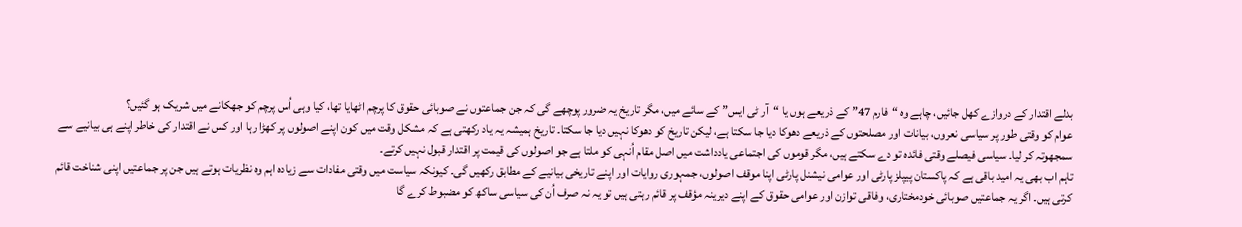بدلے اقتدار کے دروازے کھل جائیں، چاہے وہ “فارم 47” کے ذریعے ہوں یا “آر ٹی ایس” کے سائے میں، مگر تاریخ یہ ضرور پوچھے گی کہ جن جماعتوں نے صوبائی حقوق کا پرچم اٹھایا تھا، کیا وہی اُس پرچم کو جھکانے میں شریک ہو گئیں؟
عوام کو وقتی طور پر سیاسی نعروں، بیانات اور مصلحتوں کے ذریعے دھوکا دیا جا سکتا ہے، لیکن تاریخ کو دھوکا نہیں دیا جا سکتا۔ تاریخ ہمیشہ یہ یاد رکھتی ہے کہ مشکل وقت میں کون اپنے اصولوں پر کھڑا رہا اور کس نے اقتدار کی خاطر اپنے ہی بیانیے سے سمجھوتہ کر لیا۔ سیاسی فیصلے وقتی فائدہ تو دے سکتے ہیں، مگر قوموں کی اجتماعی یادداشت میں اصل مقام اُنہی کو ملتا ہے جو اصولوں کی قیمت پر اقتدار قبول نہیں کرتے۔
تاہم اب بھی یہ امید باقی ہے کہ پاکستان پیپلز پارٹی اور عوامی نیشنل پارٹی اپنا موقف اصولوں، جمہوری روایات اور اپنے تاریخی بیانیے کے مطابق رکھیں گی۔ کیونکہ سیاست میں وقتی مفادات سے زیادہ اہم وہ نظریات ہوتے ہیں جن پر جماعتیں اپنی شناخت قائم کرتی ہیں۔ اگر یہ جماعتیں صوبائی خودمختاری، وفاقی توازن اور عوامی حقوق کے اپنے دیرینہ مؤقف پر قائم رہتی ہیں تو یہ نہ صرف اُن کی سیاسی ساکھ کو مضبوط کرے گا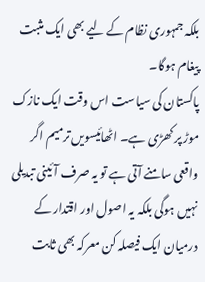بلکہ جمہوری نظام کے لیے بھی ایک مثبت پیغام ہوگا۔
پاکستان کی سیاست اس وقت ایک نازک موڑ پر کھڑی ہے۔ اٹھائیسویں ترمیم اگر واقعی سامنے آتی ہے تو یہ صرف آئینی تبدیلی نہیں ہوگی بلکہ یہ اصول اور اقتدار کے درمیان ایک فیصلہ کن معرکہ بھی ثابت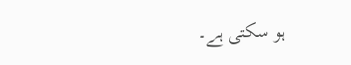ہو سکتی ہے۔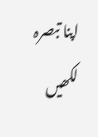اپنا تبصرہ لکھیں